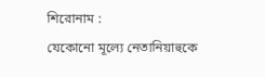শিরোনাম :
যেকোনো মূল্যে নেতানিয়াহুকে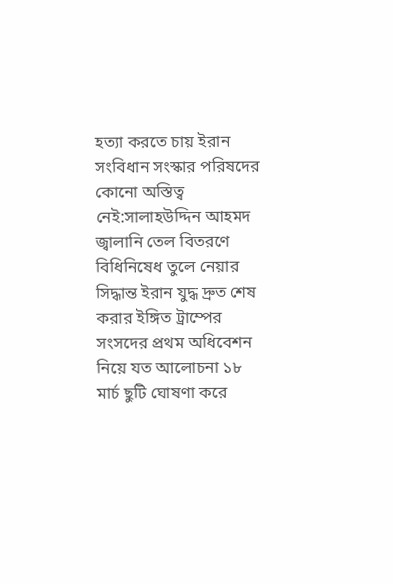হত্যা করতে চায় ইরান সংবিধান সংস্কার পরিষদের কোনো অস্তিত্ব নেই:সালাহউদ্দিন আহমদ জ্বালানি তেল বিতরণে বিধিনিষেধ তুলে নেয়ার সিদ্ধান্ত ইরান যুদ্ধ দ্রুত শেষ করার ইঙ্গিত ট্রাম্পের সংসদের প্রথম অধিবেশন নিয়ে যত আলোচনা ১৮ মার্চ ছুটি ঘোষণা করে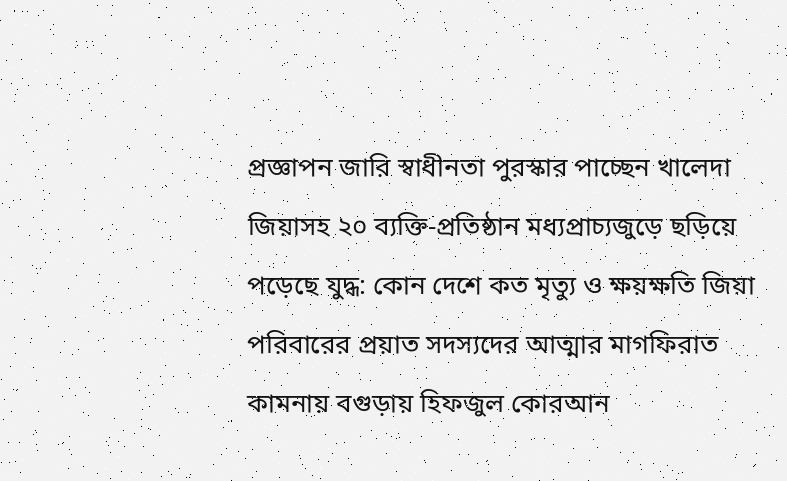প্রজ্ঞাপন জারি স্বাধীনতা পুরস্কার পাচ্ছেন খালেদা জিয়াসহ ২০ ব্যক্তি-প্রতিষ্ঠান মধ্যপ্রাচ্যজুড়ে ছড়িয়ে পড়েছে যুদ্ধ: কোন দেশে কত মৃত্যু ও ক্ষয়ক্ষতি জিয়া পরিবারের প্রয়াত সদস্যদের আত্মার মাগফিরাত কামনায় বগুড়ায় হিফজুল কোরআন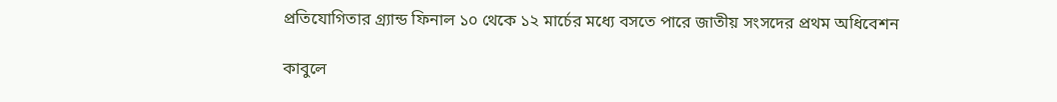প্রতিযোগিতার গ্র্যান্ড ফিনাল ১০ থেকে ১২ মার্চের মধ্যে বসতে পারে জাতীয় সংসদের প্রথম অধিবেশন

কাবুলে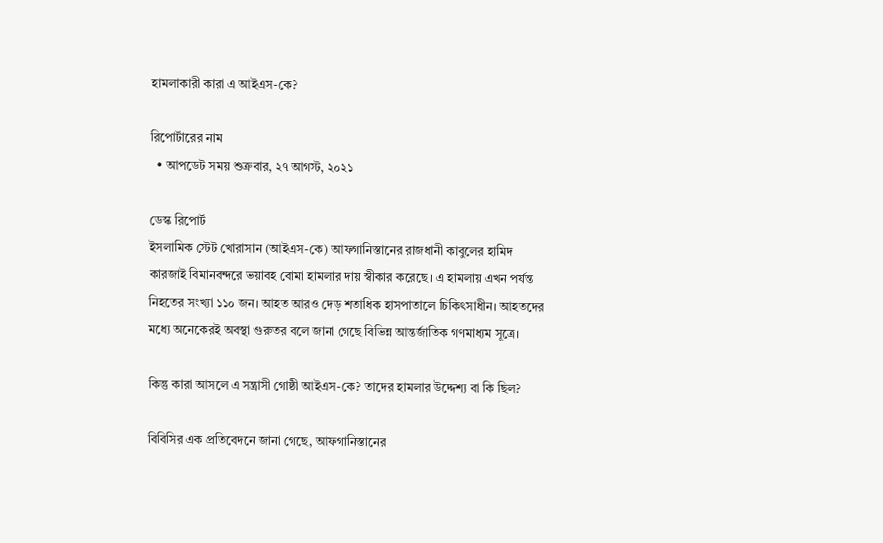হামলাকারী কারা এ আইএস-কে?

রিপোর্টারের নাম
  • আপডেট সময় শুক্রবার, ২৭ আগস্ট, ২০২১

ডেস্ক রিপোর্ট
ইসলামিক স্টেট খোরাসান (আইএস-কে) আফগানিস্তানের রাজধানী কাবুলের হামিদ কারজাই বিমানবন্দরে ভয়াবহ বোমা হামলার দায় স্বীকার করেছে। এ হামলায় এখন পর্যন্ত নিহতের সংখ্যা ১১০ জন। আহত আরও দেড় শতাধিক হাসপাতালে চিকিৎসাধীন। আহতদের মধ্যে অনেকেরই অবস্থা গুরুতর বলে জানা গেছে বিভিন্ন আন্তর্জাতিক গণমাধ্যম সূত্রে।

কিন্তু কারা আসলে এ সন্ত্রাসী গোষ্ঠী আইএস-কে? তাদের হামলার উদ্দেশ্য বা কি ছিল?

বিবিসির এক প্রতিবেদনে জানা গেছে, আফগানিস্তানের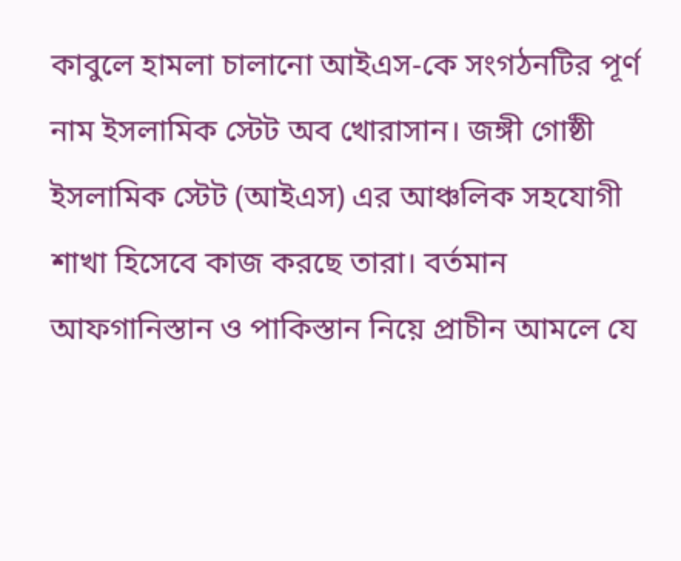কাবুলে হামলা চালানো আইএস-কে সংগঠনটির পূর্ণ নাম ইসলামিক স্টেট অব খোরাসান। জঙ্গী গোষ্ঠী ইসলামিক স্টেট (আইএস) এর আঞ্চলিক সহযোগী শাখা হিসেবে কাজ করছে তারা। বর্তমান আফগানিস্তান ও পাকিস্তান নিয়ে প্রাচীন আমলে যে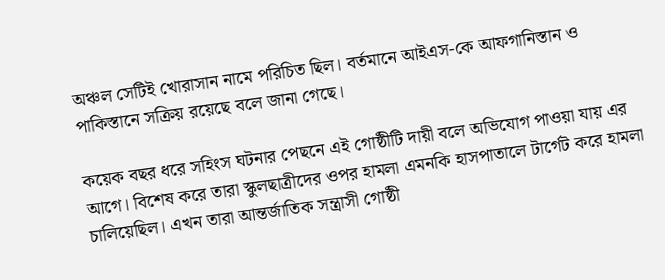অঞ্চল সেটিই খোরাসান নামে পরিচিত ছিল। বর্তমানে আইএস-কে আফগানিস্তান ও পাকিস্তানে সক্রিয় রয়েছে বলে জানা গেছে।

কয়েক বছর ধরে সহিংস ঘটনার পেছনে এই গোষ্ঠীটি দায়ী বলে অভিযোগ পাওয়া যায় এর আগে। বিশেষ করে তারা স্কুলছাত্রীদের ওপর হামলা এমনকি হাসপাতালে টার্গেট করে হামলা চালিয়েছিল। এখন তারা আন্তর্জাতিক সন্ত্রাসী গোষ্ঠী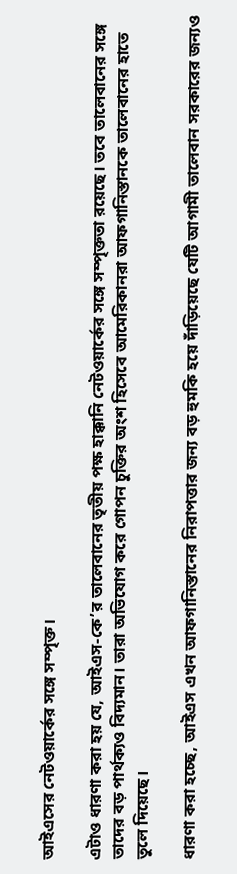আইএসের নেটওয়ার্কের সঙ্গে সম্পৃক্ত।

এটাও ধারণা করা হয় যে, আইএস-কে’র তালেবানের তৃতীয় পক্ষ হাক্কানি নেটওয়ার্কের সঙ্গে সম্পৃক্ততা রয়েছে। তবে তালেবানের সঙ্গে তাদের বড় পার্থক্যও বিদ্যমান। তারা অভিযোগ করে গোপন চুক্তির অংশ হিসেবে আমেরিকানরা আফগানিস্তানকে তালেবানের হাতে তুলে দিয়েছে।

ধারণা করা হচ্ছে, আইএস এখন আফগানিস্তানের নিরাপত্তার জন্য বড় হুমকি হয়ে দাঁড়িয়েছে যেটি আগামী তালেবান সরকারের জন্যও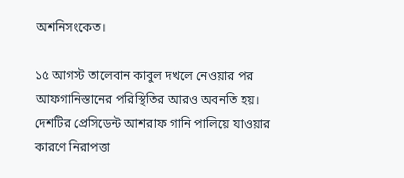অশনিসংকেত।

১৫ আগস্ট তালেবান কাবুল দখলে নেওয়ার পর আফগানিস্তানের পরিস্থিতির আরও অবনতি হয়। দেশটির প্রেসিডেন্ট আশরাফ গানি পালিয়ে যাওয়ার কারণে নিরাপত্তা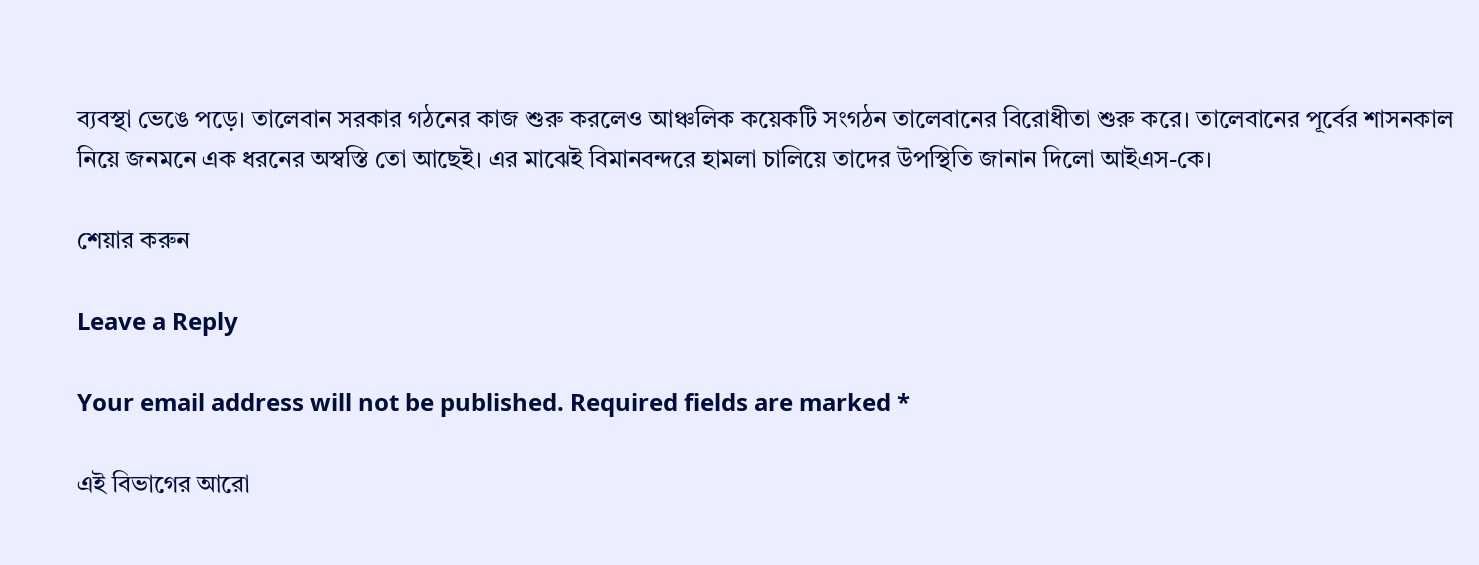ব্যবস্থা ভেঙে পড়ে। তালেবান সরকার গঠনের কাজ শুরু করলেও আঞ্চলিক কয়েকটি সংগঠন তালেবানের বিরোধীতা শুরু করে। তালেবানের পূর্বের শাসনকাল নিয়ে জনমনে এক ধরনের অস্বস্তি তো আছেই। এর মাঝেই বিমানবন্দরে হামলা চালিয়ে তাদের উপস্থিতি জানান দিলো আইএস-কে।

শেয়ার করুন

Leave a Reply

Your email address will not be published. Required fields are marked *

এই বিভাগের আরো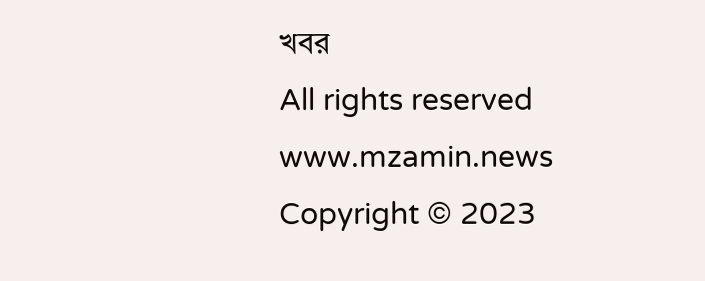খবর
All rights reserved www.mzamin.news Copyright © 2023